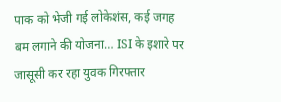पाक को भेजी गई लोकेशंस, कई जगह बम लगाने की योजना… ISI के इशारे पर जासूसी कर रहा युवक गिरफ्तार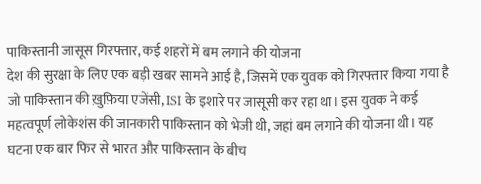पाकिस्तानी जासूस गिरफ्तार, कई शहरों में बम लगाने की योजना
देश की सुरक्षा के लिए एक बड़ी खबर सामने आई है, जिसमें एक युवक को गिरफ्तार किया गया है जो पाकिस्तान की ख़ुफ़िया एजेंसी, ISI के इशारे पर जासूसी कर रहा था। इस युवक ने कई महत्वपूर्ण लोकेशंस की जानकारी पाकिस्तान को भेजी थी, जहां बम लगाने की योजना थी। यह घटना एक बार फिर से भारत और पाकिस्तान के बीच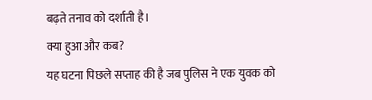बढ़ते तनाव को दर्शाती है।
क्या हुआ और कब?
यह घटना पिछले सप्ताह की है जब पुलिस ने एक युवक को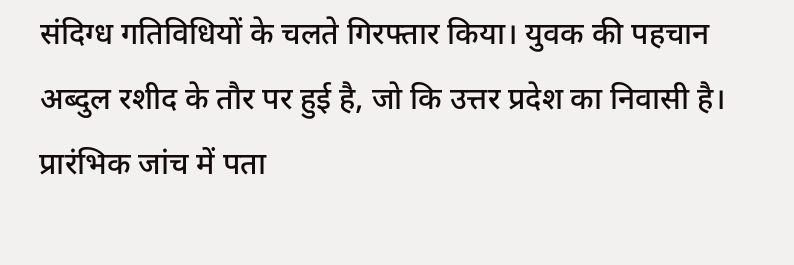संदिग्ध गतिविधियों के चलते गिरफ्तार किया। युवक की पहचान अब्दुल रशीद के तौर पर हुई है, जो कि उत्तर प्रदेश का निवासी है। प्रारंभिक जांच में पता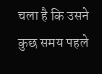चला है कि उसने कुछ समय पहले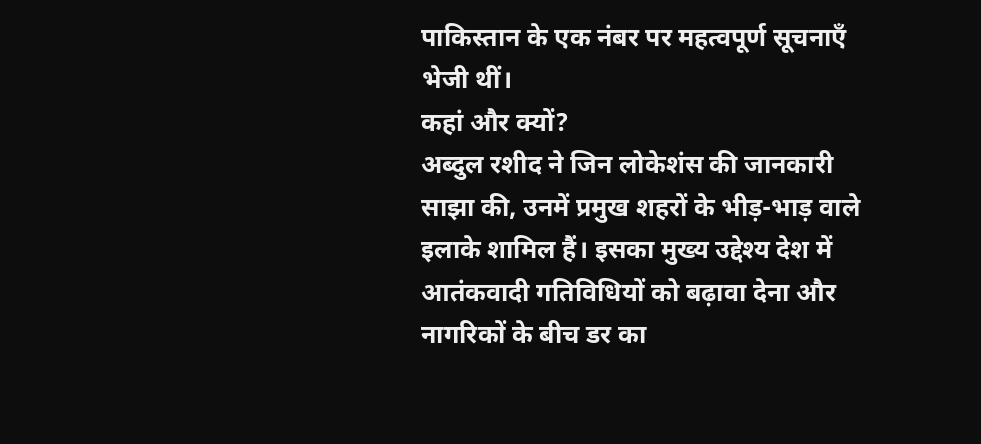पाकिस्तान के एक नंबर पर महत्वपूर्ण सूचनाएँ भेजी थीं।
कहां और क्यों?
अब्दुल रशीद ने जिन लोकेशंस की जानकारी साझा की, उनमें प्रमुख शहरों के भीड़-भाड़ वाले इलाके शामिल हैं। इसका मुख्य उद्देश्य देश में आतंकवादी गतिविधियों को बढ़ावा देना और नागरिकों के बीच डर का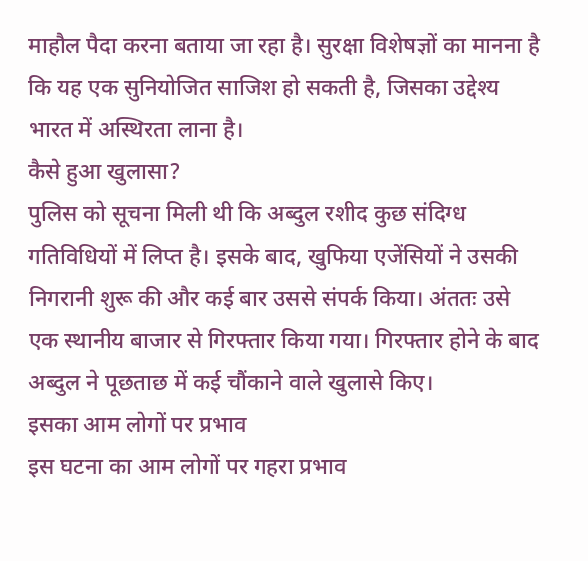माहौल पैदा करना बताया जा रहा है। सुरक्षा विशेषज्ञों का मानना है कि यह एक सुनियोजित साजिश हो सकती है, जिसका उद्देश्य भारत में अस्थिरता लाना है।
कैसे हुआ खुलासा?
पुलिस को सूचना मिली थी कि अब्दुल रशीद कुछ संदिग्ध गतिविधियों में लिप्त है। इसके बाद, खुफिया एजेंसियों ने उसकी निगरानी शुरू की और कई बार उससे संपर्क किया। अंततः उसे एक स्थानीय बाजार से गिरफ्तार किया गया। गिरफ्तार होने के बाद अब्दुल ने पूछताछ में कई चौंकाने वाले खुलासे किए।
इसका आम लोगों पर प्रभाव
इस घटना का आम लोगों पर गहरा प्रभाव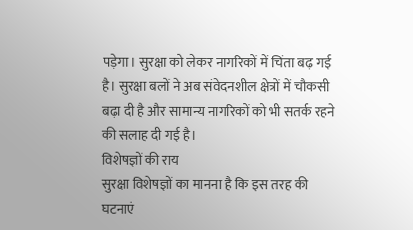पड़ेगा। सुरक्षा को लेकर नागरिकों में चिंता बढ़ गई है। सुरक्षा बलों ने अब संवेदनशील क्षेत्रों में चौकसी बढ़ा दी है और सामान्य नागरिकों को भी सतर्क रहने की सलाह दी गई है।
विशेषज्ञों की राय
सुरक्षा विशेषज्ञों का मानना है कि इस तरह की घटनाएं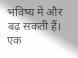भविष्य में और बढ़ सकती हैं। एक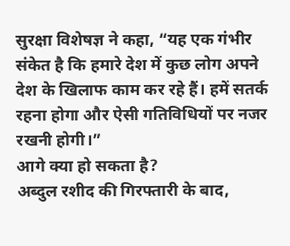सुरक्षा विशेषज्ञ ने कहा, “यह एक गंभीर संकेत है कि हमारे देश में कुछ लोग अपने देश के खिलाफ काम कर रहे हैं। हमें सतर्क रहना होगा और ऐसी गतिविधियों पर नजर रखनी होगी।”
आगे क्या हो सकता है?
अब्दुल रशीद की गिरफ्तारी के बाद,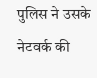पुलिस ने उसके नेटवर्क की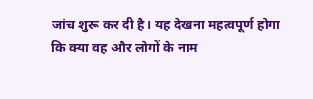जांच शुरू कर दी है। यह देखना महत्वपूर्ण होगा कि क्या वह और लोगों के नाम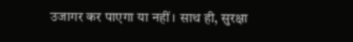उजागर कर पाएगा या नहीं। साथ ही, सुरक्षा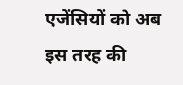एजेंसियों को अब इस तरह की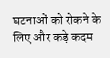घटनाओं को रोकने के लिए और कड़े कदम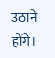उठाने होंगे।